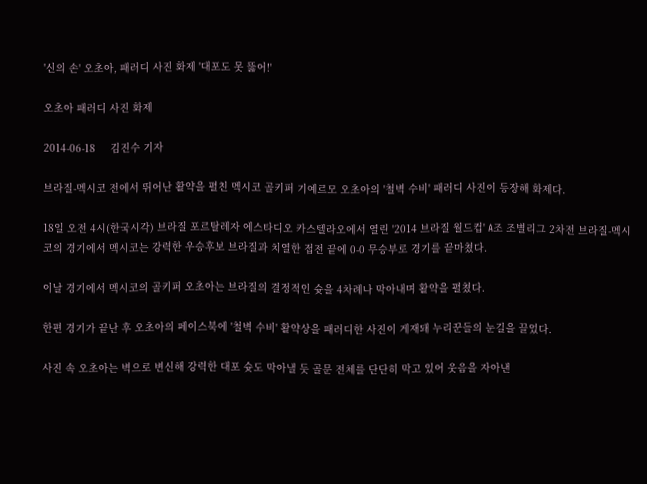'신의 손' 오초아, 패러디 사진 화제 '대포도 못 뚫어!'

오초아 패러디 사진 화제

2014-06-18     김진수 기자

브라질-멕시코 전에서 뛰어난 활약을 펼친 멕시코 골키퍼 기예르모 오초아의 '철벽 수비' 패러디 사진이 등장해 화제다.

18일 오전 4시(한국시각) 브라질 포르탈레자 에스타디오 카스텔라오에서 열린 '2014 브라질 월드컵' A조 조별리그 2차전 브라질-멕시코의 경기에서 멕시코는 강력한 우승후보 브라질과 치열한 접전 끝에 0-0 무승부로 경기를 끝마쳤다.

이날 경기에서 멕시코의 골키퍼 오초아는 브라질의 결정적인 슛을 4차례나 막아내며 활약을 펼쳤다.

한편 경기가 끝난 후 오초아의 페이스북에 '철벽 수비' 활약상을 패러디한 사진이 게재돼 누리꾼들의 눈길을 끌었다.

사진 속 오초아는 벽으로 변신해 강력한 대포 슛도 막아낼 듯 골문 전체를 단단히 막고 있어 웃음을 자아낸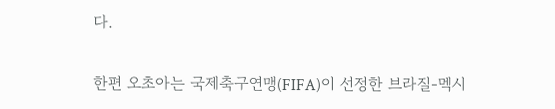다.

한편 오초아는 국제축구연맹(FIFA)이 선정한 브라질-멕시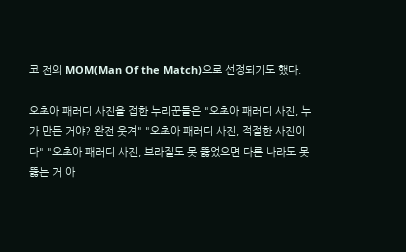코 전의 MOM(Man Of the Match)으로 선정되기도 했다.

오초아 패러디 사진을 접한 누리꾼들은 "오초아 패러디 사진, 누가 만든 거야? 완전 웃겨" "오초아 패러디 사진, 적절한 사진이다" "오초아 패러디 사진, 브라질도 못 뚫었으면 다른 나라도 못 뚫는 거 아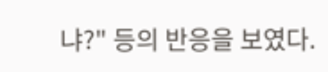냐?" 등의 반응을 보였다.